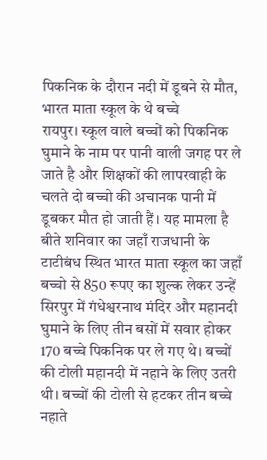पिकनिक के दौरान नदी में डूबने से मौत, भारत माता स्कूल के थे बच्चे
रायपुर। स्कूल वाले बच्चों को पिकनिक घुमाने के नाम पर पानी वाली जगह पर ले जाते है और शिक्षकों की लापरवाही के चलते दो बच्चो की अचानक पानी में डूबकर मौत हो जाती हैं। यह मामला है बीते शनिवार का जहाँ राजधानी के टाटीबंध स्थित भारत माता स्कूल का जहाँ बच्चो से 850 रूपए का शुल्क लेकर उन्हें सिरपुर में गंधेश्वरनाथ मंदिर और महानदी घुमाने के लिए तीन बसों में सवार होकर 170 बच्चे पिकनिक पर ले गए थे। बच्चों की टोली महानदी में नहाने के लिए उतरी थी। बच्चों की टोली से हटकर तीन बच्चे नहाते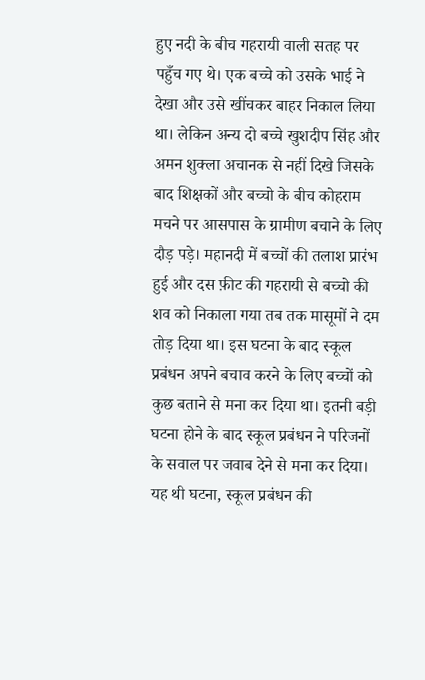हुए नदी के बीच गहरायी वाली सतह पर पहुँच गए थे। एक बच्चे को उसके भाई ने देखा और उसे खींचकर बाहर निकाल लिया था। लेकिन अन्य दो बच्चे खुशदीप सिंह और अमन शुक्ला अचानक से नहीं दिखे जिसके बाद शिक्षकों और बच्चो के बीच कोहराम मचने पर आसपास के ग्रामीण बचाने के लिए दौड़ पड़े। महानदी में बच्चों की तलाश प्रारंभ हुई और दस फ़ीट की गहरायी से बच्चो की शव को निकाला गया तब तक मासूमों ने दम तोड़ दिया था। इस घटना के बाद स्कूल प्रबंधन अपने बचाव करने के लिए बच्चों को कुछ बताने से मना कर दिया था। इतनी बड़ी घटना होने के बाद स्कूल प्रबंधन ने परिजनों के सवाल पर जवाब देने से मना कर दिया।
यह थी घटना, स्कूल प्रबंधन की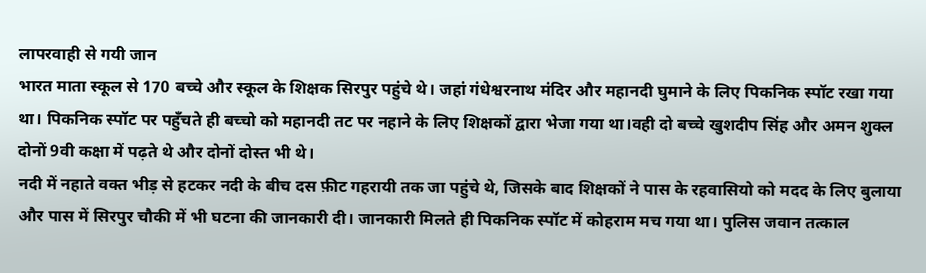लापरवाही से गयी जान
भारत माता स्कूल से 170 बच्चे और स्कूल के शिक्षक सिरपुर पहुंचे थे। जहां गंधेश्वरनाथ मंदिर और महानदी घुमाने के लिए पिकनिक स्पॉट रखा गया था। पिकनिक स्पॉट पर पहुँचते ही बच्चो को महानदी तट पर नहाने के लिए शिक्षकों द्वारा भेजा गया था।वही दो बच्चे खुशदीप सिंह और अमन शुक्ल दोनों 9वी कक्षा में पढ़ते थे और दोनों दोस्त भी थे।
नदी में नहाते वक्त भीड़ से हटकर नदी के बीच दस फ़ीट गहरायी तक जा पहुंचे थे, जिसके बाद शिक्षकों ने पास के रहवासियो को मदद के लिए बुलाया और पास में सिरपुर चौकी में भी घटना की जानकारी दी। जानकारी मिलते ही पिकनिक स्पॉट में कोहराम मच गया था। पुलिस जवान तत्काल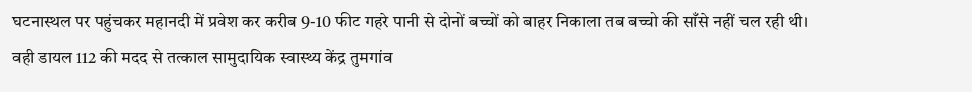घटनास्थल पर पहुंचकर महानदी में प्रवेश कर करीब 9-10 फीट गहरे पानी से दोनों बच्चों को बाहर निकाला तब बच्चो की साँसे नहीं चल रही थी।
वही डायल 112 की मदद से तत्काल सामुदायिक स्वास्थ्य केंद्र तुमगांव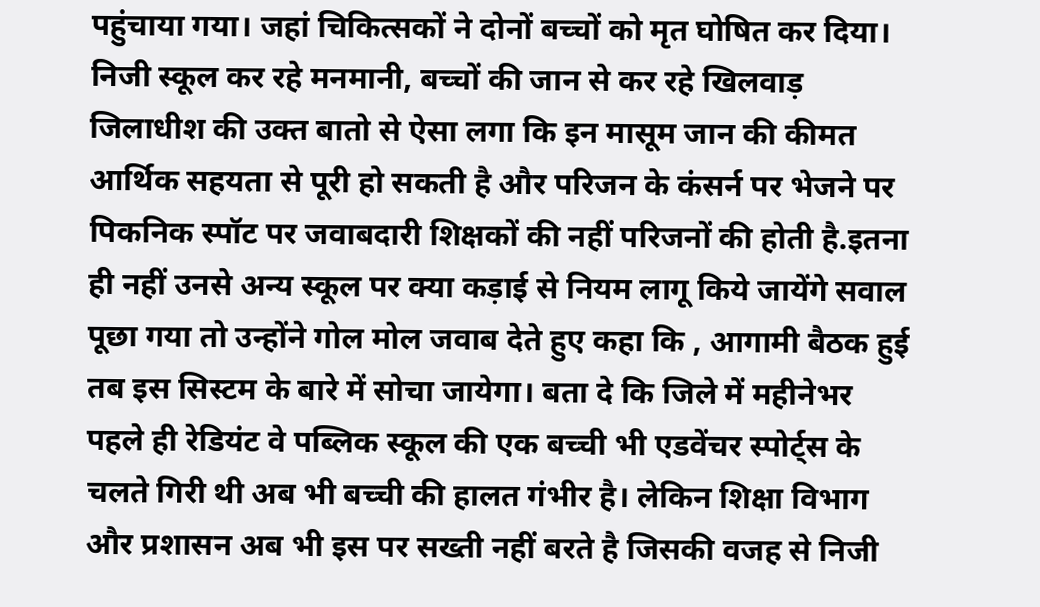पहुंचाया गया। जहां चिकित्सकों ने दोनों बच्चों को मृत घोषित कर दिया।
निजी स्कूल कर रहे मनमानी, बच्चों की जान से कर रहे खिलवाड़
जिलाधीश की उक्त बातो से ऐसा लगा कि इन मासूम जान की कीमत आर्थिक सहयता से पूरी हो सकती है और परिजन के कंसर्न पर भेजने पर पिकनिक स्पॉट पर जवाबदारी शिक्षकों की नहीं परिजनों की होती है.इतना ही नहीं उनसे अन्य स्कूल पर क्या कड़ाई से नियम लागू किये जायेंगे सवाल पूछा गया तो उन्होंने गोल मोल जवाब देते हुए कहा कि , आगामी बैठक हुई तब इस सिस्टम के बारे में सोचा जायेगा। बता दे कि जिले में महीनेभर पहले ही रेडियंट वे पब्लिक स्कूल की एक बच्ची भी एडवेंचर स्पोर्ट्स के चलते गिरी थी अब भी बच्ची की हालत गंभीर है। लेकिन शिक्षा विभाग और प्रशासन अब भी इस पर सख्ती नहीं बरते है जिसकी वजह से निजी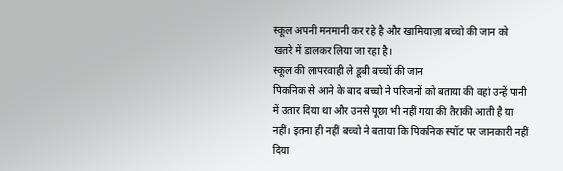स्कूल अपनी मनमानी कर रहे है और खामियाज़ा बच्चो की जान को खतरे में डालकर लिया जा रहा है।
स्कूल की लापरवाही ले डूबी बच्चों की जान
पिकनिक से आने के बाद बच्चो ने परिजनों को बताया की वहां उन्हें पानी में उतार दिया था और उनसे पूछा भी नहीं गया की तैराकी आती है या नहीं। इतना ही नहीं बच्चो ने बताया कि पिकनिक स्पॉट पर जानकारी नहीं दिया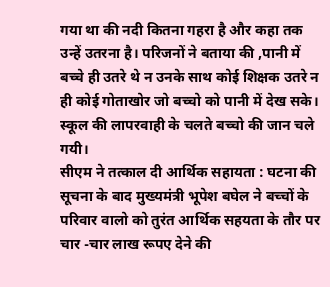गया था की नदी कितना गहरा है और कहा तक उन्हें उतरना है। परिजनों ने बताया की ,पानी में बच्चे ही उतरे थे न उनके साथ कोई शिक्षक उतरे न ही कोई गोताखोर जो बच्चो को पानी में देख सके। स्कूल की लापरवाही के चलते बच्चो की जान चले गयी।
सीएम ने तत्काल दी आर्थिक सहायता : घटना की सूचना के बाद मुख्यमंत्री भूपेश बघेल ने बच्चों के परिवार वालो को तुरंत आर्थिक सहयता के तौर पर चार -चार लाख रूपए देने की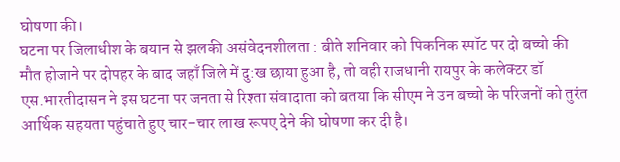घोषणा की।
घटना पर जिलाधीश के बयान से झलकी असंवेदनशीलता : बीते शनिवार को पिकनिक स्पॉट पर दो बच्चो की मौत होजाने पर दोपहर के बाद जहाँ जिले में दु:ख छाया हुआ है, तो वही राजधानी रायपुर के कलेक्टर डॉ एस.भारतीदासन ने इस घटना पर जनता से रिश्ता संवादाता को बतया कि सीएम ने उन बच्चो के परिजनों को तुरंत आर्थिक सहयता पहुंचाते हुए चार-चार लाख रूपए देने की घोषणा कर दी है।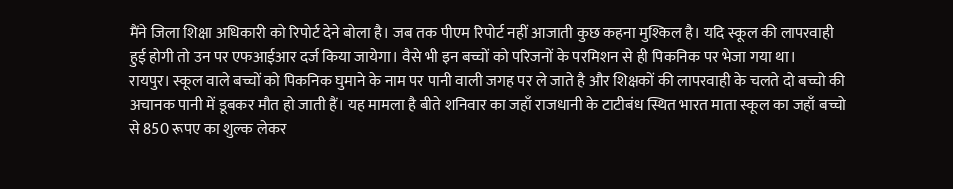मैंने जिला शिक्षा अधिकारी को रिपोर्ट देने बोला है। जब तक पीएम रिपोर्ट नहीं आजाती कुछ कहना मुश्किल है। यदि स्कूल की लापरवाही हुई होगी तो उन पर एफआईआर दर्ज किया जायेगा। वैसे भी इन बच्चों को परिजनों के परमिशन से ही पिकनिक पर भेजा गया था।
रायपुर। स्कूल वाले बच्चों को पिकनिक घुमाने के नाम पर पानी वाली जगह पर ले जाते है और शिक्षकों की लापरवाही के चलते दो बच्चो की अचानक पानी में डूबकर मौत हो जाती हैं। यह मामला है बीते शनिवार का जहाँ राजधानी के टाटीबंध स्थित भारत माता स्कूल का जहाँ बच्चो से 850 रूपए का शुल्क लेकर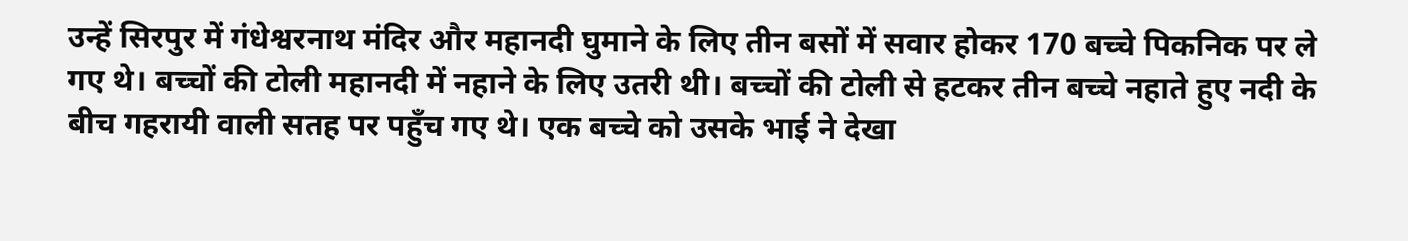उन्हें सिरपुर में गंधेश्वरनाथ मंदिर और महानदी घुमाने के लिए तीन बसों में सवार होकर 170 बच्चे पिकनिक पर ले गए थे। बच्चों की टोली महानदी में नहाने के लिए उतरी थी। बच्चों की टोली से हटकर तीन बच्चे नहाते हुए नदी के बीच गहरायी वाली सतह पर पहुँच गए थे। एक बच्चे को उसके भाई ने देखा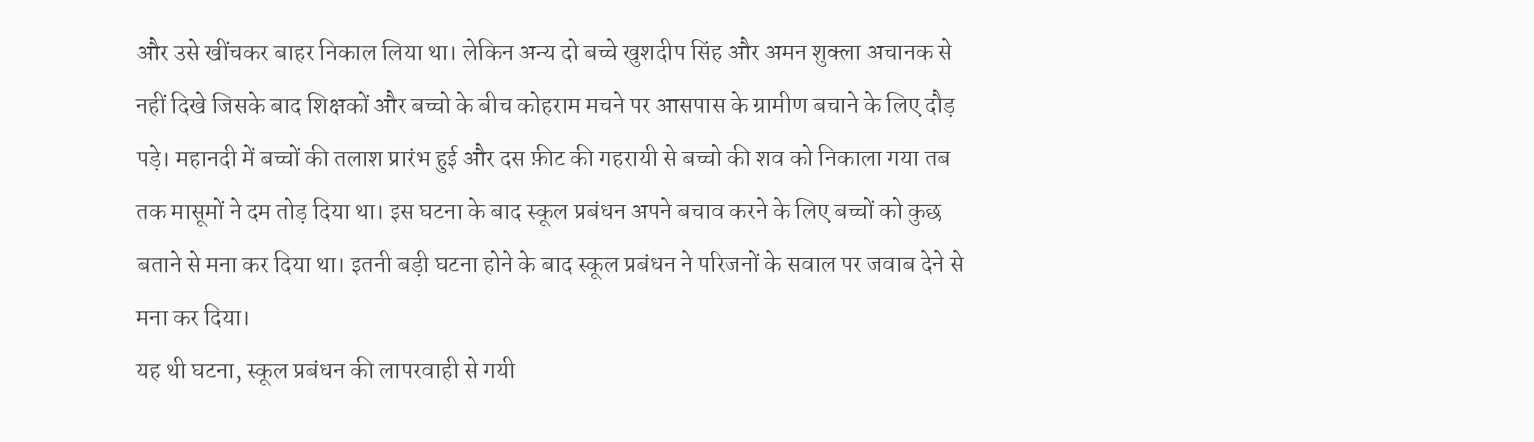और उसे खींचकर बाहर निकाल लिया था। लेकिन अन्य दो बच्चे खुशदीप सिंह और अमन शुक्ला अचानक से नहीं दिखे जिसके बाद शिक्षकों और बच्चो के बीच कोहराम मचने पर आसपास के ग्रामीण बचाने के लिए दौड़ पड़े। महानदी में बच्चों की तलाश प्रारंभ हुई और दस फ़ीट की गहरायी से बच्चो की शव को निकाला गया तब तक मासूमों ने दम तोड़ दिया था। इस घटना के बाद स्कूल प्रबंधन अपने बचाव करने के लिए बच्चों को कुछ बताने से मना कर दिया था। इतनी बड़ी घटना होने के बाद स्कूल प्रबंधन ने परिजनों के सवाल पर जवाब देने से मना कर दिया।
यह थी घटना, स्कूल प्रबंधन की लापरवाही से गयी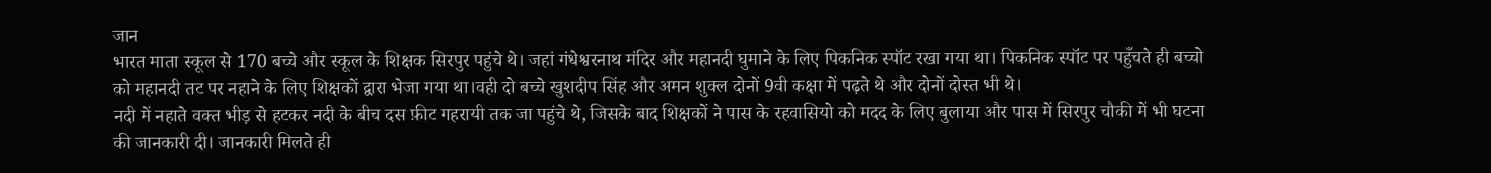जान
भारत माता स्कूल से 170 बच्चे और स्कूल के शिक्षक सिरपुर पहुंचे थे। जहां गंधेश्वरनाथ मंदिर और महानदी घुमाने के लिए पिकनिक स्पॉट रखा गया था। पिकनिक स्पॉट पर पहुँचते ही बच्चो को महानदी तट पर नहाने के लिए शिक्षकों द्वारा भेजा गया था।वही दो बच्चे खुशदीप सिंह और अमन शुक्ल दोनों 9वी कक्षा में पढ़ते थे और दोनों दोस्त भी थे।
नदी में नहाते वक्त भीड़ से हटकर नदी के बीच दस फ़ीट गहरायी तक जा पहुंचे थे, जिसके बाद शिक्षकों ने पास के रहवासियो को मदद के लिए बुलाया और पास में सिरपुर चौकी में भी घटना की जानकारी दी। जानकारी मिलते ही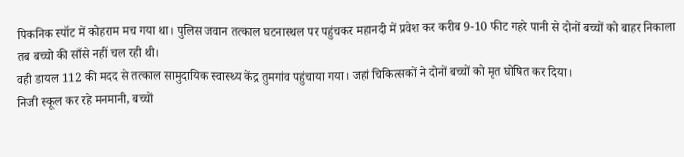पिकनिक स्पॉट में कोहराम मच गया था। पुलिस जवान तत्काल घटनास्थल पर पहुंचकर महानदी में प्रवेश कर करीब 9-10 फीट गहरे पानी से दोनों बच्चों को बाहर निकाला तब बच्चो की साँसे नहीं चल रही थी।
वही डायल 112 की मदद से तत्काल सामुदायिक स्वास्थ्य केंद्र तुमगांव पहुंचाया गया। जहां चिकित्सकों ने दोनों बच्चों को मृत घोषित कर दिया।
निजी स्कूल कर रहे मनमानी, बच्चों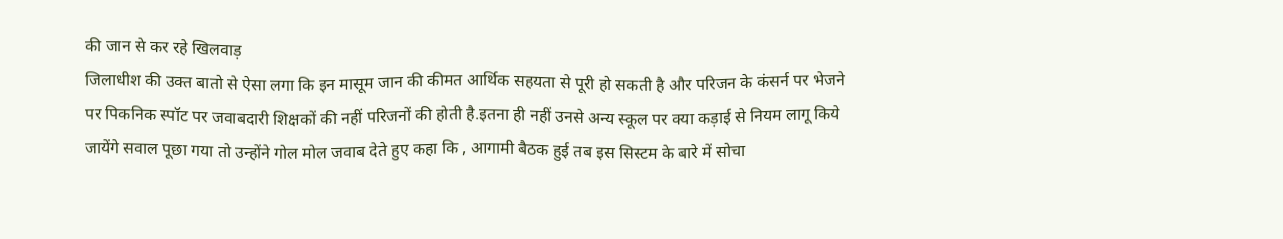की जान से कर रहे खिलवाड़
जिलाधीश की उक्त बातो से ऐसा लगा कि इन मासूम जान की कीमत आर्थिक सहयता से पूरी हो सकती है और परिजन के कंसर्न पर भेजने पर पिकनिक स्पॉट पर जवाबदारी शिक्षकों की नहीं परिजनों की होती है.इतना ही नहीं उनसे अन्य स्कूल पर क्या कड़ाई से नियम लागू किये जायेंगे सवाल पूछा गया तो उन्होंने गोल मोल जवाब देते हुए कहा कि , आगामी बैठक हुई तब इस सिस्टम के बारे में सोचा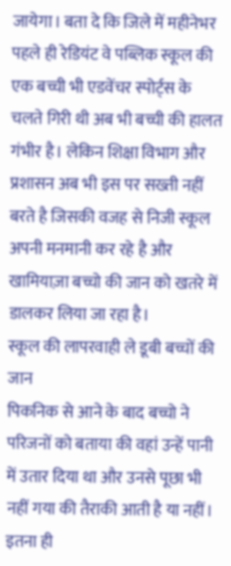जायेगा। बता दे कि जिले में महीनेभर पहले ही रेडियंट वे पब्लिक स्कूल की एक बच्ची भी एडवेंचर स्पोर्ट्स के चलते गिरी थी अब भी बच्ची की हालत गंभीर है। लेकिन शिक्षा विभाग और प्रशासन अब भी इस पर सख्ती नहीं बरते है जिसकी वजह से निजी स्कूल अपनी मनमानी कर रहे है और खामियाज़ा बच्चो की जान को खतरे में डालकर लिया जा रहा है।
स्कूल की लापरवाही ले डूबी बच्चों की जान
पिकनिक से आने के बाद बच्चो ने परिजनों को बताया की वहां उन्हें पानी में उतार दिया था और उनसे पूछा भी नहीं गया की तैराकी आती है या नहीं। इतना ही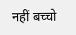नहीं बच्चो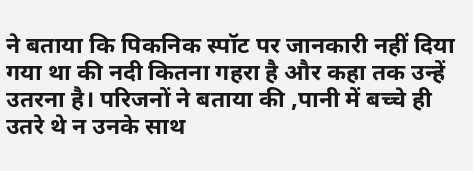ने बताया कि पिकनिक स्पॉट पर जानकारी नहीं दिया गया था की नदी कितना गहरा है और कहा तक उन्हें उतरना है। परिजनों ने बताया की ,पानी में बच्चे ही उतरे थे न उनके साथ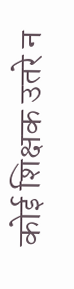कोई शिक्षक उतरे न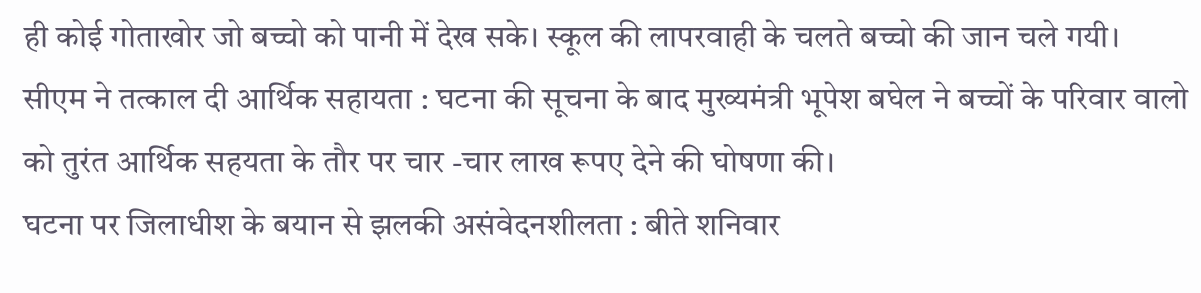ही कोई गोताखोर जो बच्चो को पानी में देख सके। स्कूल की लापरवाही के चलते बच्चो की जान चले गयी।
सीएम ने तत्काल दी आर्थिक सहायता : घटना की सूचना के बाद मुख्यमंत्री भूपेश बघेल ने बच्चों के परिवार वालो को तुरंत आर्थिक सहयता के तौर पर चार -चार लाख रूपए देने की घोषणा की।
घटना पर जिलाधीश के बयान से झलकी असंवेदनशीलता : बीते शनिवार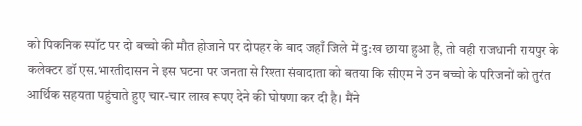को पिकनिक स्पॉट पर दो बच्चो की मौत होजाने पर दोपहर के बाद जहाँ जिले में दु:ख छाया हुआ है, तो वही राजधानी रायपुर के कलेक्टर डॉ एस.भारतीदासन ने इस घटना पर जनता से रिश्ता संवादाता को बतया कि सीएम ने उन बच्चो के परिजनों को तुरंत आर्थिक सहयता पहुंचाते हुए चार-चार लाख रूपए देने की घोषणा कर दी है। मैंने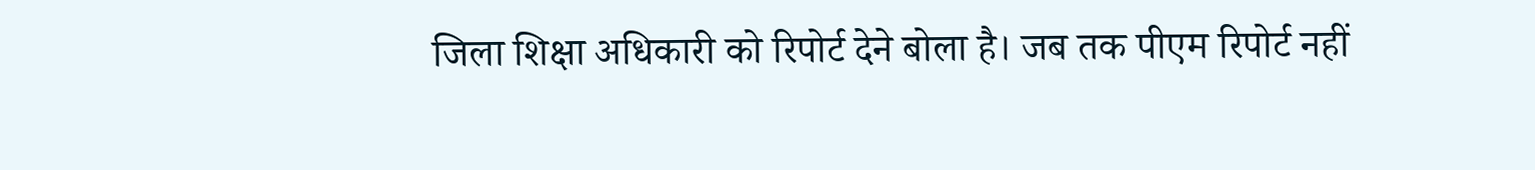जिला शिक्षा अधिकारी को रिपोर्ट देने बोला है। जब तक पीएम रिपोर्ट नहीं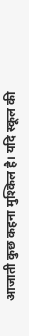आजाती कुछ कहना मुश्किल है। यदि स्कूल की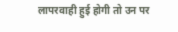लापरवाही हुई होगी तो उन पर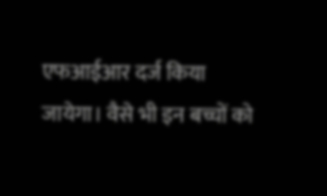एफआईआर दर्ज किया जायेगा। वैसे भी इन बच्चों को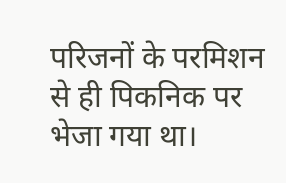परिजनों के परमिशन से ही पिकनिक पर भेजा गया था।